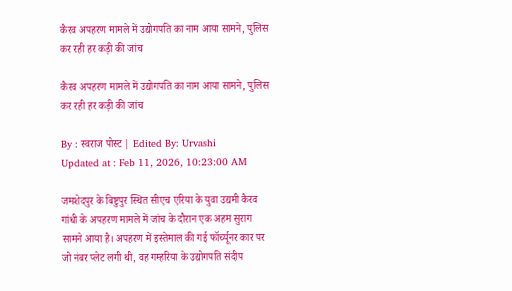कैरव अपहरण मामले में उद्योगपति का नाम आया सामने, पुलिस कर रही हर कड़ी की जांच

कैरव अपहरण मामले में उद्योगपति का नाम आया सामने, पुलिस कर रही हर कड़ी की जांच

By : स्वराज पोस्ट | Edited By: Urvashi
Updated at : Feb 11, 2026, 10:23:00 AM

जमशेदपुर के बिष्टुपुर स्थित सीएच एरिया के युवा उद्यमी कैरव गांधी के अपहरण मामले में जांच के दौरान एक अहम सुराग सामने आया है। अपहरण में इस्तेमाल की गई फॉर्च्यूनर कार पर जो नंबर प्लेट लगी थी, वह गम्हरिया के उद्योगपति संदीप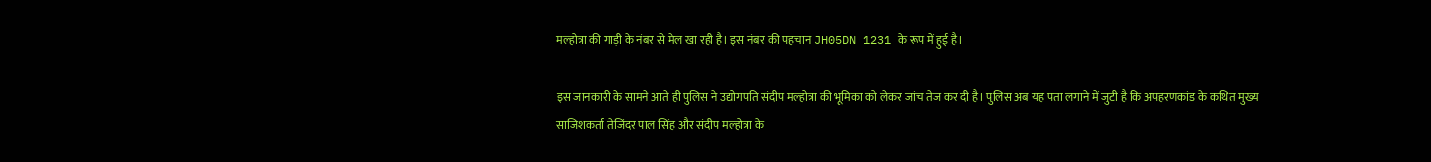मल्होत्रा की गाड़ी के नंबर से मेल खा रही है। इस नंबर की पहचान JH05DN 1231 के रूप में हुई है।

इस जानकारी के सामने आते ही पुलिस ने उद्योगपति संदीप मल्होत्रा की भूमिका को लेकर जांच तेज कर दी है। पुलिस अब यह पता लगाने में जुटी है कि अपहरणकांड के कथित मुख्य साजिशकर्ता तेजिंदर पाल सिंह और संदीप मल्होत्रा के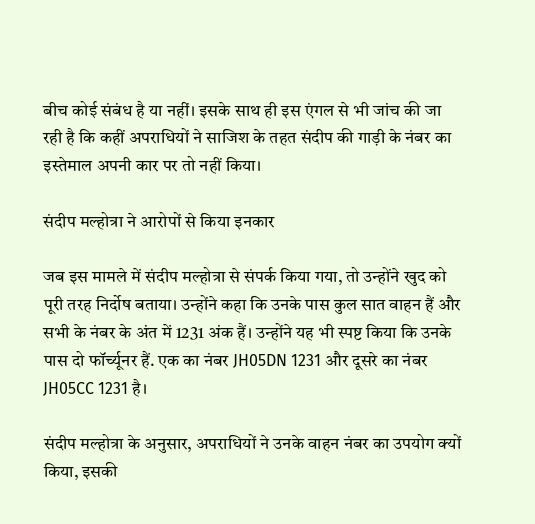बीच कोई संबंध है या नहीं। इसके साथ ही इस एंगल से भी जांच की जा रही है कि कहीं अपराधियों ने साजिश के तहत संदीप की गाड़ी के नंबर का इस्तेमाल अपनी कार पर तो नहीं किया।

संदीप मल्होत्रा ने आरोपों से किया इनकार

जब इस मामले में संदीप मल्होत्रा से संपर्क किया गया, तो उन्होंने खुद को पूरी तरह निर्दोष बताया। उन्होंने कहा कि उनके पास कुल सात वाहन हैं और सभी के नंबर के अंत में 1231 अंक हैं। उन्होंने यह भी स्पष्ट किया कि उनके पास दो फॉर्च्यूनर हैं. एक का नंबर JH05DN 1231 और दूसरे का नंबर JH05CC 1231 है।

संदीप मल्होत्रा के अनुसार, अपराधियों ने उनके वाहन नंबर का उपयोग क्यों किया, इसकी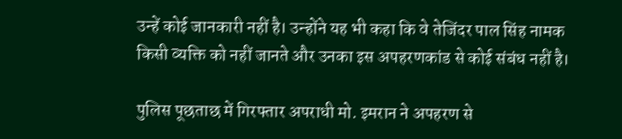उन्हें कोई जानकारी नहीं है। उन्होंने यह भी कहा कि वे तेजिंदर पाल सिंह नामक किसी व्यक्ति को नहीं जानते और उनका इस अपहरणकांड से कोई संबंध नहीं है।

पुलिस पूछताछ में गिरफ्तार अपराधी मो. इमरान ने अपहरण से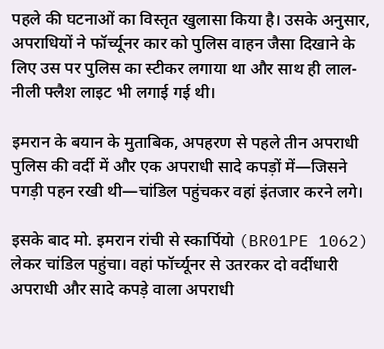पहले की घटनाओं का विस्तृत खुलासा किया है। उसके अनुसार, अपराधियों ने फॉर्च्यूनर कार को पुलिस वाहन जैसा दिखाने के लिए उस पर पुलिस का स्टीकर लगाया था और साथ ही लाल-नीली फ्लैश लाइट भी लगाई गई थी।

इमरान के बयान के मुताबिक, अपहरण से पहले तीन अपराधी पुलिस की वर्दी में और एक अपराधी सादे कपड़ों में—जिसने पगड़ी पहन रखी थी—चांडिल पहुंचकर वहां इंतजार करने लगे।

इसके बाद मो. इमरान रांची से स्कार्पियो (BR01PE 1062) लेकर चांडिल पहुंचा। वहां फॉर्च्यूनर से उतरकर दो वर्दीधारी अपराधी और सादे कपड़े वाला अपराधी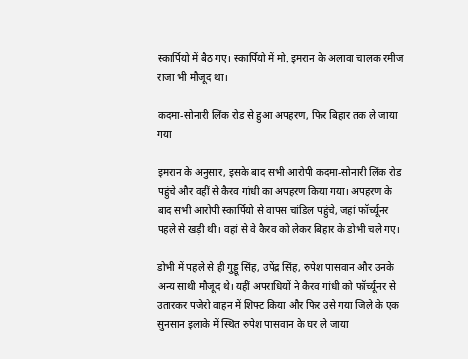स्कार्पियो में बैठ गए। स्कार्पियो में मो. इमरान के अलावा चालक रमीज राजा भी मौजूद था।

कदमा-सोनारी लिंक रोड से हुआ अपहरण, फिर बिहार तक ले जाया गया

इमरान के अनुसार, इसके बाद सभी आरोपी कदमा-सोनारी लिंक रोड पहुंचे और वहीं से कैरव गांधी का अपहरण किया गया। अपहरण के बाद सभी आरोपी स्कार्पियो से वापस चांडिल पहुंचे, जहां फॉर्च्यूनर पहले से खड़ी थी। वहां से वे कैरव को लेकर बिहार के डोभी चले गए।

डोभी में पहले से ही गुड्डू सिंह, उपेंद्र सिंह, रुपेश पासवान और उनके अन्य साथी मौजूद थे। यहीं अपराधियों ने कैरव गांधी को फॉर्च्यूनर से उतारकर पजेरो वाहन में शिफ्ट किया और फिर उसे गया जिले के एक सुनसान इलाके में स्थित रुपेश पासवान के घर ले जाया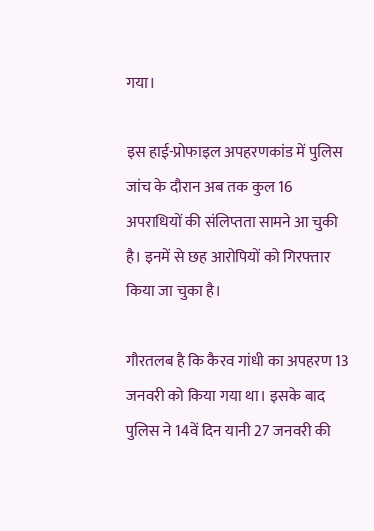गया।

इस हाई-प्रोफाइल अपहरणकांड में पुलिस जांच के दौरान अब तक कुल 16 अपराधियों की संलिप्तता सामने आ चुकी है। इनमें से छह आरोपियों को गिरफ्तार किया जा चुका है।

गौरतलब है कि कैरव गांधी का अपहरण 13 जनवरी को किया गया था। इसके बाद पुलिस ने 14वें दिन यानी 27 जनवरी की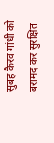सुबह कैरव गांधी को बरामद कर सुरक्षित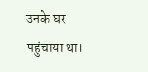उनके घर पहुंचाया था।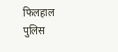फिलहाल पुलिस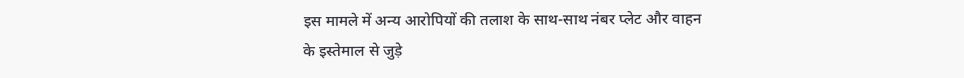इस मामले में अन्य आरोपियों की तलाश के साथ-साथ नंबर प्लेट और वाहन के इस्तेमाल से जुड़े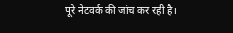पूरे नेटवर्क की जांच कर रही है।